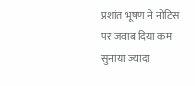प्रशांत भूषण ने नोटिस पर जवाब दिया कम सुनाया ज्यादा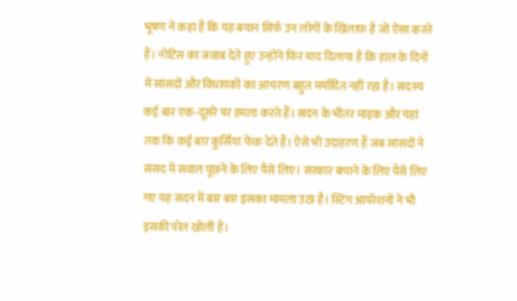भूषण ने कहा है कि यह बयान सिर्फ उन लोगों के खिलाफ है जो ऐसा करते हैं। नोटिस का जवाब देते हुए उन्होंने फिर याद दिलाया है कि हाल के दिनों में सांसदों और विधायकों का आचरण बहुत मर्यादित नहीं रहा है। सदस्य कई बार एक-दूसरे पर हमला करते हैं। सदन के भीतर माइक और यहां तक कि कई बार कुर्सियां फेंक देते हैं। ऐसे भी उदाहरण हैं जब सांसदों ने संसद में सवाल पूछने के लिए पैसे लिए। सरकार बचाने के लिए पैसे लिए गए यह सदन में बार बार इसका मामला उठा है। स्टिंग आपरेशनों ने भी इसकी पोल खोली है।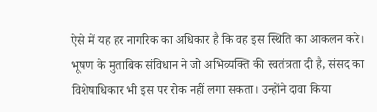ऐसे में यह हर नागरिक का अधिकार है कि वह इस स्थिति का आकलन करे। भूषण के मुताबिक संविधान ने जो अभिव्यक्ति की स्वतंत्रता दी है, संसद का विशेषाधिकार भी इस पर रोक नहीं लगा सकता। उन्होंने दावा किया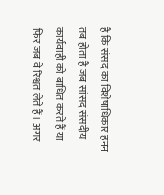है कि संसद का विशेषाधिकार हनन तब होता है जब सांसद संसदीय कार्यवाही को बाधित करते हैं या फिर जब वे रिश्वत लेते हैं। अगर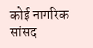कोई नागरिक सांसद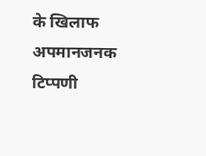के खिलाफ अपमानजनक टिप्पणी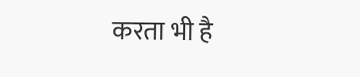करता भी है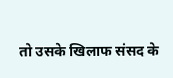तो उसके खिलाफ संसद के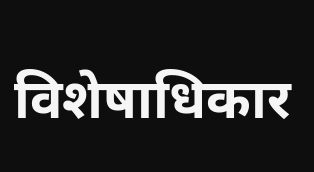विशेषाधिकार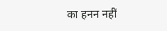का हनन नहीं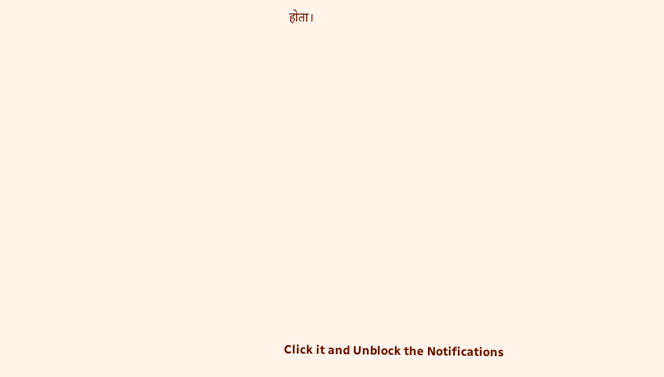होता।












Click it and Unblock the Notifications